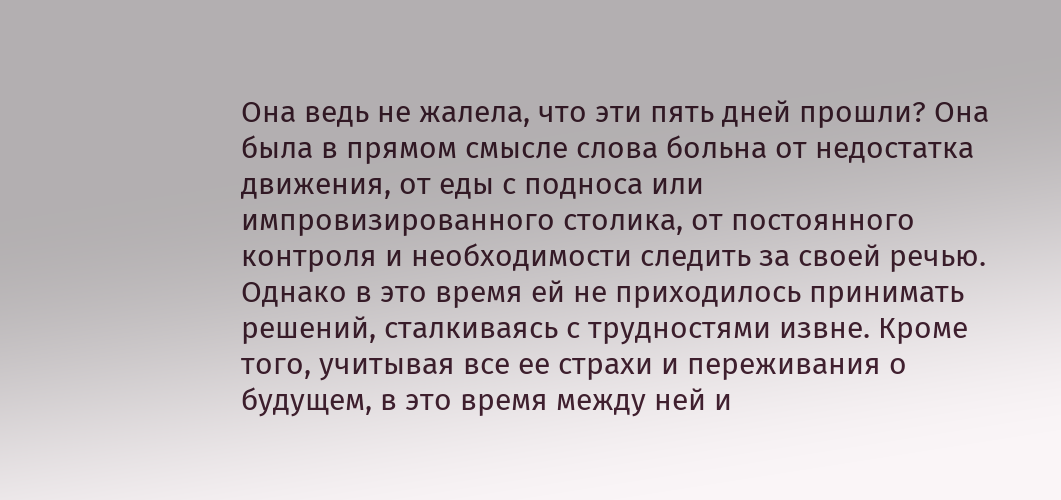Она ведь не жалела, что эти пять дней прошли? Она была в прямом смысле слова больна от недостатка движения, от еды с подноса или импровизированного столика, от постоянного контроля и необходимости следить за своей речью. Однако в это время ей не приходилось принимать решений, сталкиваясь с трудностями извне. Кроме того, учитывая все ее страхи и переживания о будущем, в это время между ней и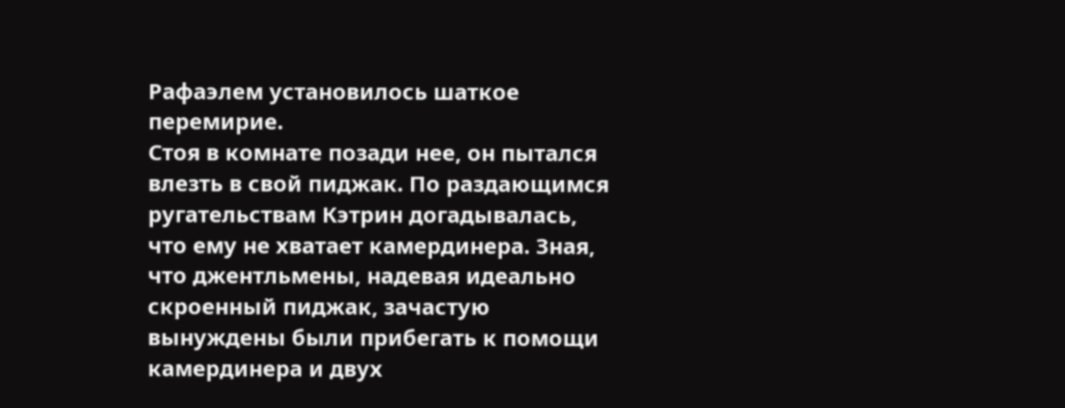Рафаэлем установилось шаткое перемирие.
Стоя в комнате позади нее, он пытался влезть в свой пиджак. По раздающимся ругательствам Кэтрин догадывалась, что ему не хватает камердинера. Зная, что джентльмены, надевая идеально скроенный пиджак, зачастую вынуждены были прибегать к помощи камердинера и двух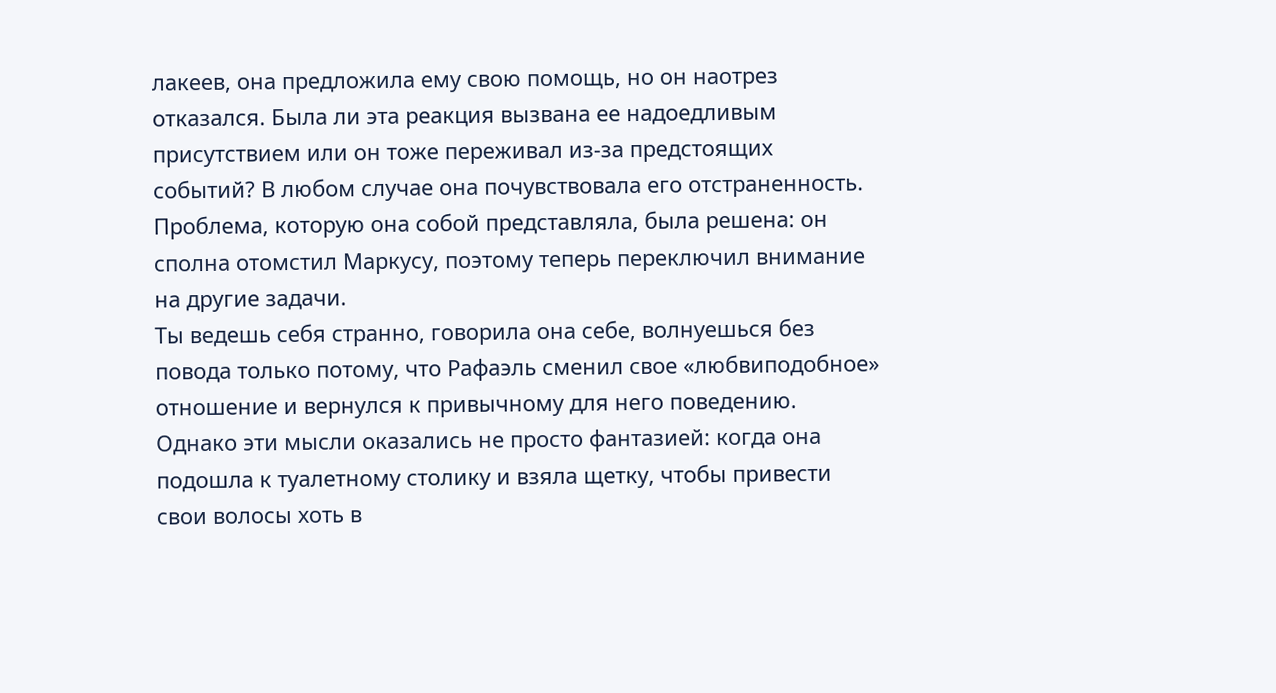лакеев, она предложила ему свою помощь, но он наотрез отказался. Была ли эта реакция вызвана ее надоедливым присутствием или он тоже переживал из-за предстоящих событий? В любом случае она почувствовала его отстраненность. Проблема, которую она собой представляла, была решена: он сполна отомстил Маркусу, поэтому теперь переключил внимание на другие задачи.
Ты ведешь себя странно, говорила она себе, волнуешься без повода только потому, что Рафаэль сменил свое «любвиподобное» отношение и вернулся к привычному для него поведению. Однако эти мысли оказались не просто фантазией: когда она подошла к туалетному столику и взяла щетку, чтобы привести свои волосы хоть в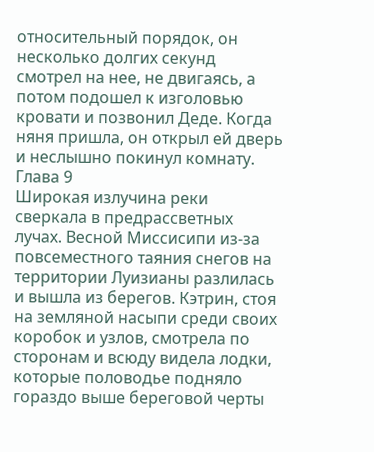относительный порядок, он несколько долгих секунд смотрел на нее, не двигаясь, а потом подошел к изголовью кровати и позвонил Деде. Когда няня пришла, он открыл ей дверь и неслышно покинул комнату.
Глава 9
Широкая излучина реки сверкала в предрассветных лучах. Весной Миссисипи из-за повсеместного таяния снегов на территории Луизианы разлилась и вышла из берегов. Кэтрин, стоя на земляной насыпи среди своих коробок и узлов, смотрела по сторонам и всюду видела лодки, которые половодье подняло гораздо выше береговой черты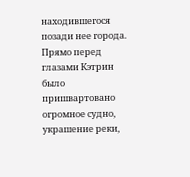находившегося позади нее города. Прямо перед глазами Кэтрин было пришвартовано огромное судно, украшение реки,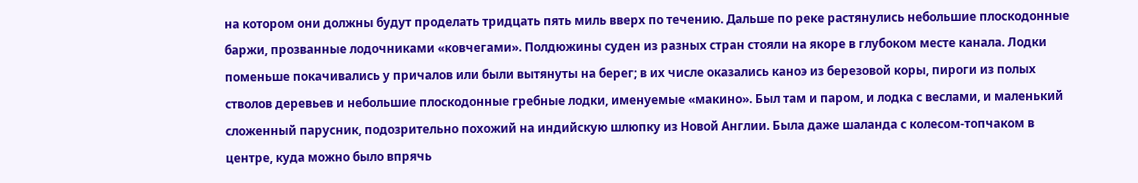на котором они должны будут проделать тридцать пять миль вверх по течению. Дальше по реке растянулись небольшие плоскодонные баржи, прозванные лодочниками «ковчегами». Полдюжины суден из разных стран стояли на якоре в глубоком месте канала. Лодки поменьше покачивались у причалов или были вытянуты на берег; в их числе оказались каноэ из березовой коры, пироги из полых стволов деревьев и небольшие плоскодонные гребные лодки, именуемые «макино». Был там и паром, и лодка с веслами, и маленький сложенный парусник, подозрительно похожий на индийскую шлюпку из Новой Англии. Была даже шаланда с колесом-топчаком в центре, куда можно было впрячь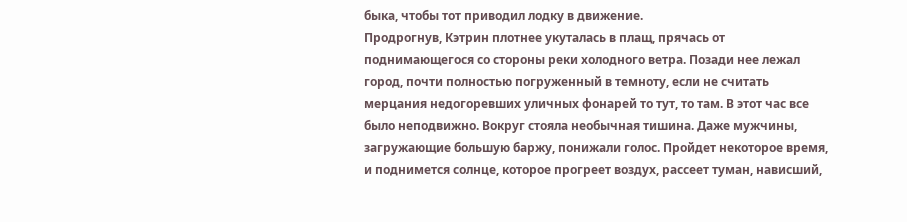быка, чтобы тот приводил лодку в движение.
Продрогнув, Кэтрин плотнее укуталась в плащ, прячась от поднимающегося со стороны реки холодного ветра. Позади нее лежал город, почти полностью погруженный в темноту, если не считать мерцания недогоревших уличных фонарей то тут, то там. В этот час все было неподвижно. Вокруг стояла необычная тишина. Даже мужчины, загружающие большую баржу, понижали голос. Пройдет некоторое время, и поднимется солнце, которое прогреет воздух, рассеет туман, нависший,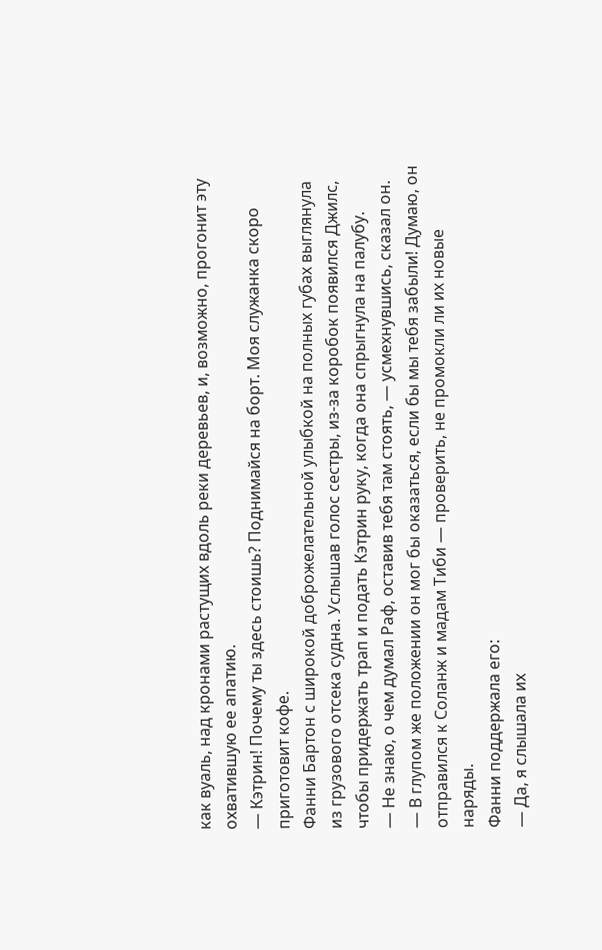как вуаль, над кронами растущих вдоль реки деревьев, и, возможно, прогонит эту охватившую ее апатию.
— Кэтрин! Почему ты здесь стоишь? Поднимайся на борт. Моя служанка скоро приготовит кофе.
Фанни Бартон с широкой доброжелательной улыбкой на полных губах выглянула из грузового отсека судна. Услышав голос сестры, из-за коробок появился Джилс, чтобы придержать трап и подать Кэтрин руку, когда она спрыгнула на палубу.
— Не знаю, о чем думал Раф, оставив тебя там стоять, — усмехнувшись, сказал он. — В глупом же положении он мог бы оказаться, если бы мы тебя забыли! Думаю, он отправился к Соланж и мадам Тиби — проверить, не промокли ли их новые наряды.
Фанни поддержала его:
— Да, я слышала их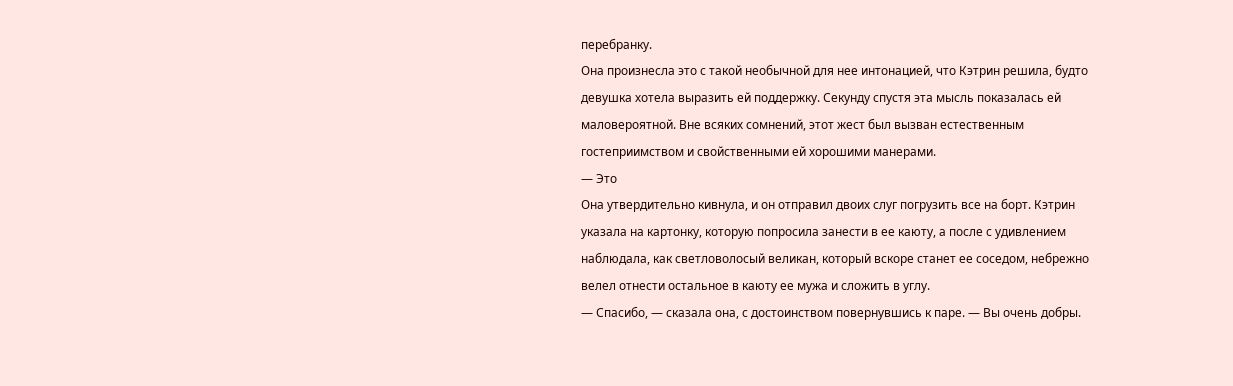перебранку.
Она произнесла это с такой необычной для нее интонацией, что Кэтрин решила, будто девушка хотела выразить ей поддержку. Секунду спустя эта мысль показалась ей маловероятной. Вне всяких сомнений, этот жест был вызван естественным гостеприимством и свойственными ей хорошими манерами.
— Это
Она утвердительно кивнула, и он отправил двоих слуг погрузить все на борт. Кэтрин указала на картонку, которую попросила занести в ее каюту, а после с удивлением наблюдала, как светловолосый великан, который вскоре станет ее соседом, небрежно велел отнести остальное в каюту ее мужа и сложить в углу.
— Спасибо, — сказала она, с достоинством повернувшись к паре. — Вы очень добры.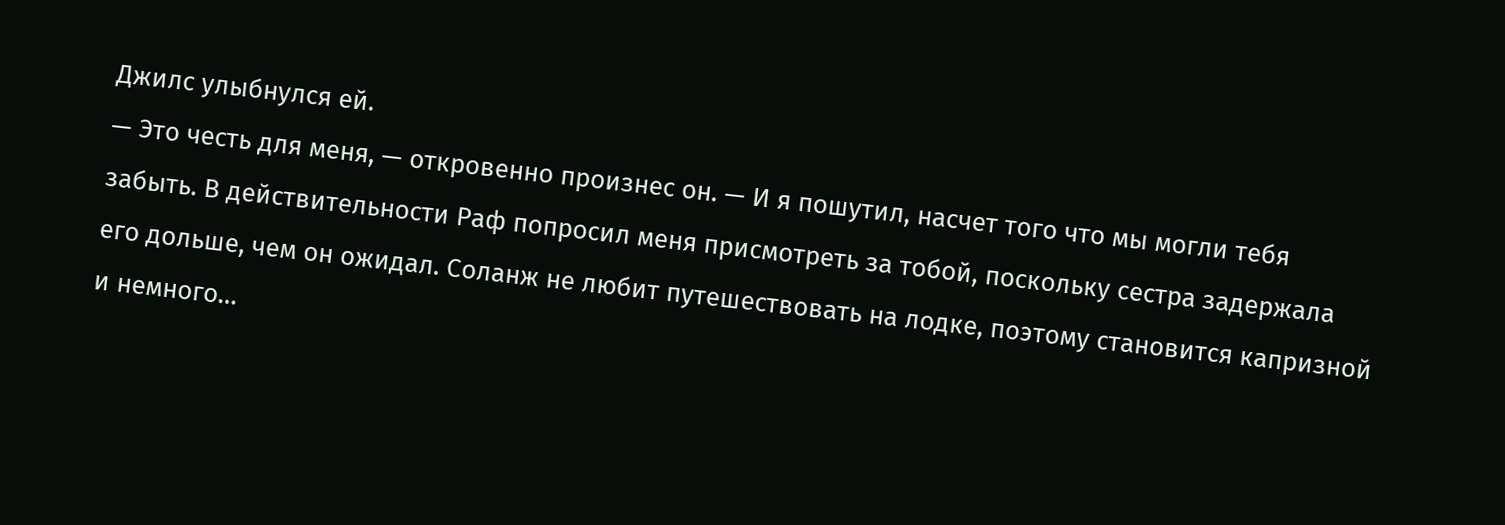Джилс улыбнулся ей.
— Это честь для меня, — откровенно произнес он. — И я пошутил, насчет того что мы могли тебя забыть. В действительности Раф попросил меня присмотреть за тобой, поскольку сестра задержала его дольше, чем он ожидал. Соланж не любит путешествовать на лодке, поэтому становится капризной и немного…